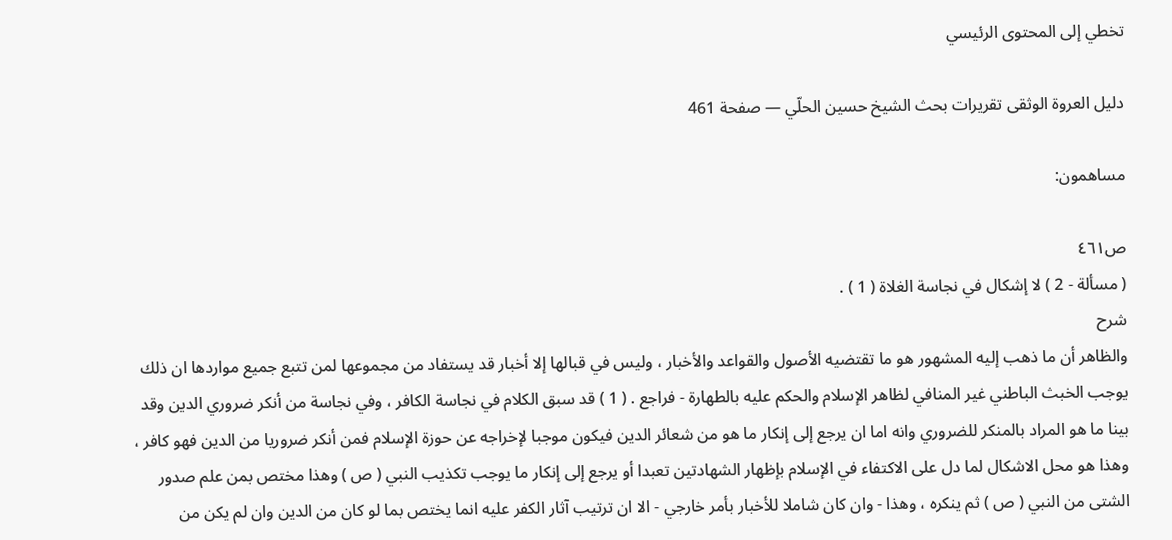تخطي إلى المحتوى الرئيسي

دليل العروة الوثقى تقريرات بحث الشيخ حسين الحلّي — صفحة 461

مساهمون:

ص٤٦١
( مسألة - 2 ) لا إشكال في نجاسة الغلاة ( 1 ) .
شرح
والظاهر أن ما ذهب إليه المشهور هو ما تقتضيه الأصول والقواعد والأخبار ، وليس في قبالها إلا أخبار قد يستفاد من مجموعها لمن تتبع جميع مواردها ان ذلك يوجب الخبث الباطني غير المنافي لظاهر الإسلام والحكم عليه بالطهارة - فراجع . ( 1 ) قد سبق الكلام في نجاسة الكافر ، وفي نجاسة من أنكر ضروري الدين وقد بينا ما هو المراد بالمنكر للضروري وانه اما ان يرجع إلى إنكار ما هو من شعائر الدين فيكون موجبا لإخراجه عن حوزة الإسلام فمن أنكر ضروريا من الدين فهو كافر ، وهذا هو محل الاشكال لما دل على الاكتفاء في الإسلام بإظهار الشهادتين تعبدا أو يرجع إلى إنكار ما يوجب تكذيب النبي ( ص ) وهذا مختص بمن علم صدور الشتى من النبي ( ص ) ثم ينكره ، وهذا - وان كان شاملا للأخبار بأمر خارجي - الا ان ترتيب آثار الكفر عليه انما يختص بما لو كان من الدين وان لم يكن من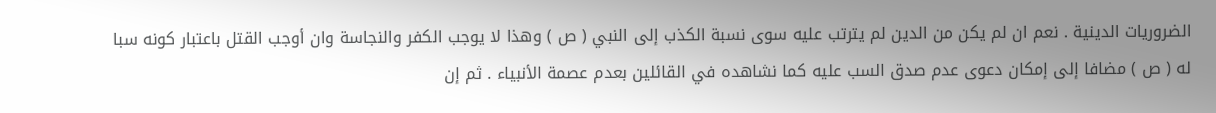الضروريات الدينية . نعم ان لم يكن من الدين لم يترتب عليه سوى نسبة الكذب إلى النبي ( ص ) وهذا لا يوجب الكفر والنجاسة وان أوجب القتل باعتبار كونه سبا له ( ص ) مضافا إلى إمكان دعوى عدم صدق السب عليه كما نشاهده في القائلين بعدم عصمة الأنبياء . ثم إن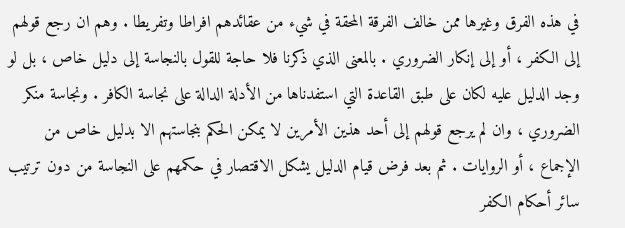في هذه الفرق وغيرها ممن خالف الفرقة المحقة في شيء من عقائدهم افراطا وتفريطا . وهم ان رجع قولهم إلى الكفر ، أو إلى إنكار الضروري . بالمعنى الذي ذكرنا فلا حاجة للقول بالنجاسة إلى دليل خاص ، بل لو وجد الدليل عليه لكان على طبق القاعدة التي استفدناها من الأدلة الدالة على نجاسة الكافر . ونجاسة منكر الضروري ، وان لم يرجع قولهم إلى أحد هذين الأمرين لا يمكن الحكم بنجاستهم الا بدليل خاص من الإجماع ، أو الروايات . ثم بعد فرض قيام الدليل يشكل الاقتصار في حكمهم على النجاسة من دون ترتيب سائر أحكام الكفر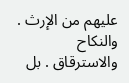عليهم من الإرث . والنكاح والاسترقاق . بل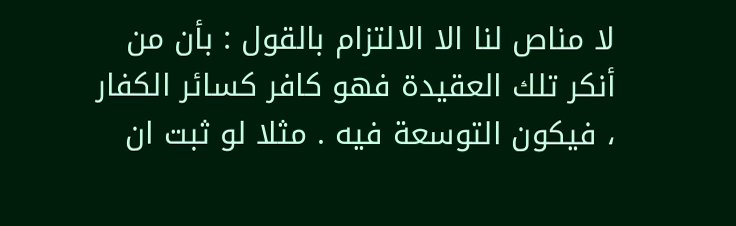لا مناص لنا الا الالتزام بالقول : بأن من أنكر تلك العقيدة فهو كافر كسائر الكفار ، فيكون التوسعة فيه . مثلا لو ثبت ان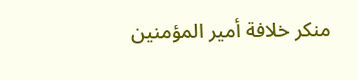منكر خلافة أمير المؤمنين